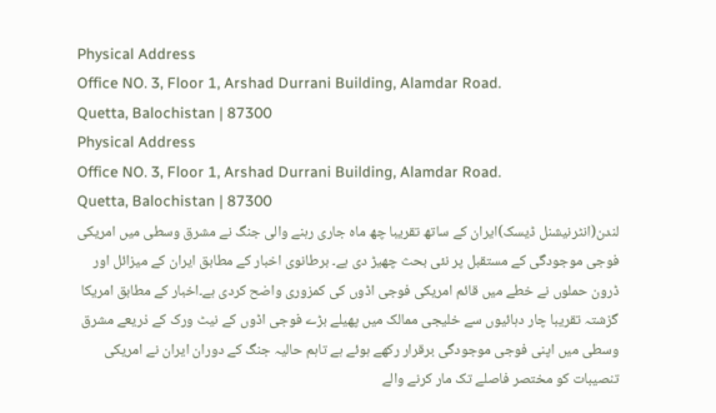Physical Address
Office NO. 3, Floor 1, Arshad Durrani Building, Alamdar Road.
Quetta, Balochistan | 87300
Physical Address
Office NO. 3, Floor 1, Arshad Durrani Building, Alamdar Road.
Quetta, Balochistan | 87300
لندن(انٹرنیشنل ڈیسک)ایران کے ساتھ تقریبا چھ ماہ جاری رہنے والی جنگ نے مشرق وسطی میں امریکی فوجی موجودگی کے مستقبل پر نئی بحث چھیڑ دی ہے۔ برطانوی اخبار کے مطابق ایران کے میزائل اور ڈرون حملوں نے خطے میں قائم امریکی فوجی اڈوں کی کمزوری واضح کردی ہے۔اخبار کے مطابق امریکا گزشتہ تقریبا چار دہائیوں سے خلیجی ممالک میں پھیلے بڑے فوجی اڈوں کے نیٹ ورک کے ذریعے مشرق وسطی میں اپنی فوجی موجودگی برقرار رکھے ہوئے ہے تاہم حالیہ جنگ کے دوران ایران نے امریکی تنصیبات کو مختصر فاصلے تک مار کرنے والے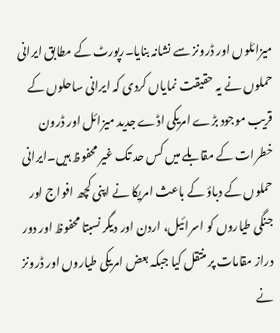میزائلوں اور ڈرونز سے نشانہ بنایا۔رپورٹ کے مطابق ایرانی حملوں نے یہ حقیقت نمایاں کردی کہ ایرانی ساحلوں کے قریب موجود بڑے امریکی اڈے جدید میزائل اور ڈرون خطرات کے مقابلے میں کس حد تک غیر محفوظ ہیں۔ایرانی حملوں کے دباؤ کے باعث امریکا نے اپنی کچھ افواج اور جنگی طیاروں کو اسرائیل، اردن اور دیگر نسبتا محفوظ اور دور دراز مقامات پر منتقل کیا جبکہ بعض امریکی طیاروں اور ڈرونز نے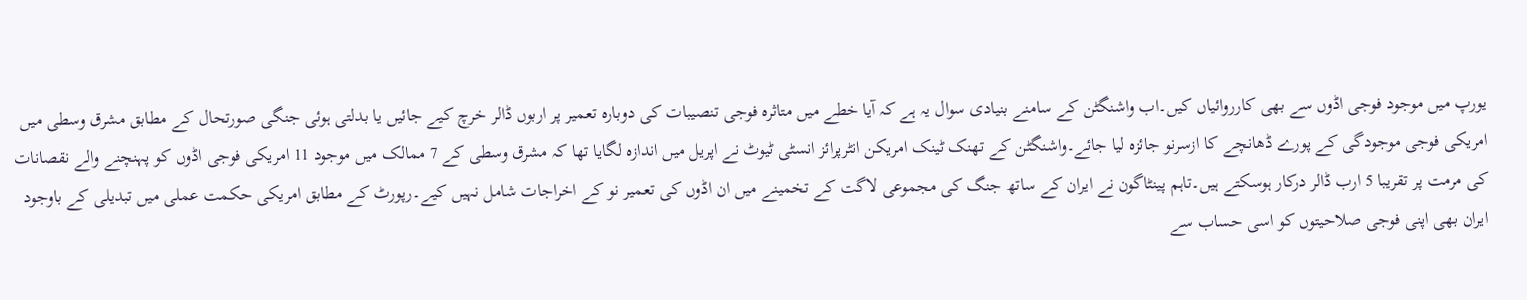یورپ میں موجود فوجی اڈوں سے بھی کارروائیاں کیں۔اب واشنگٹن کے سامنے بنیادی سوال یہ ہے کہ آیا خطے میں متاثرہ فوجی تنصیبات کی دوبارہ تعمیر پر اربوں ڈالر خرچ کیے جائیں یا بدلتی ہوئی جنگی صورتحال کے مطابق مشرق وسطی میں امریکی فوجی موجودگی کے پورے ڈھانچے کا ازسرنو جائزہ لیا جائے۔واشنگٹن کے تھنک ٹینک امریکن انٹرپرائز انسٹی ٹیوٹ نے اپریل میں اندازہ لگایا تھا کہ مشرق وسطی کے 7 ممالک میں موجود 11 امریکی فوجی اڈوں کو پہنچنے والے نقصانات کی مرمت پر تقریبا 5 ارب ڈالر درکار ہوسکتے ہیں۔تاہم پینٹاگون نے ایران کے ساتھ جنگ کی مجموعی لاگت کے تخمینے میں ان اڈوں کی تعمیر نو کے اخراجات شامل نہیں کیے۔رپورٹ کے مطابق امریکی حکمت عملی میں تبدیلی کے باوجود ایران بھی اپنی فوجی صلاحیتوں کو اسی حساب سے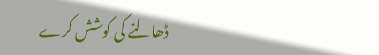ڈھالنے کی کوشش کرے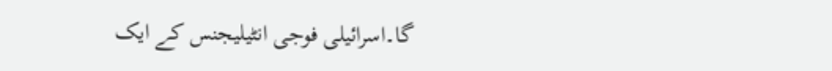گا۔اسرائیلی فوجی انٹیلیجنس کے ایک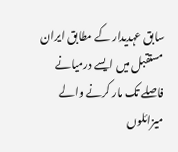سابق عہدیدار کے مطابق ایران مستقبل میں ایسے درمیانے فاصلے تک مار کرنے والے میزائلوں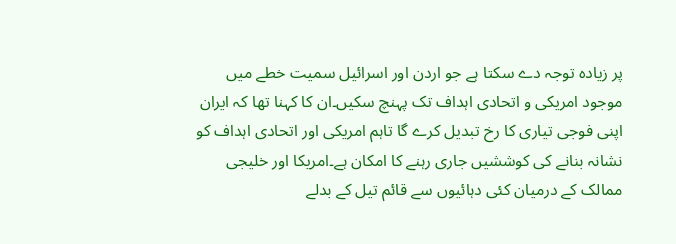پر زیادہ توجہ دے سکتا ہے جو اردن اور اسرائیل سمیت خطے میں موجود امریکی و اتحادی اہداف تک پہنچ سکیں۔ان کا کہنا تھا کہ ایران اپنی فوجی تیاری کا رخ تبدیل کرے گا تاہم امریکی اور اتحادی اہداف کو نشانہ بنانے کی کوششیں جاری رہنے کا امکان ہے۔امریکا اور خلیجی ممالک کے درمیان کئی دہائیوں سے قائم تیل کے بدلے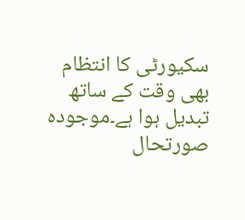سکیورٹی کا انتظام بھی وقت کے ساتھ تبدیل ہوا ہے۔موجودہ صورتحال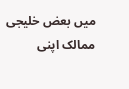میں بعض خلیجی ممالک اپنی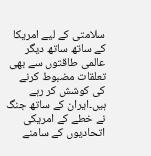سلامتی کے لیے امریکا کے ساتھ ساتھ دیگر عالمی طاقتوں سے بھی تعلقات مضبوط کرنے کی کوشش کر رہے ہیں۔ایران کے ساتھ جنگ نے خطے کے امریکی اتحادیوں کے سامنے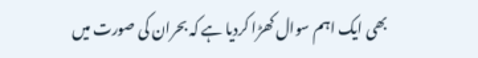بھی ایک اہم سوال کھڑا کردیا ہے کہ بحران کی صورت میں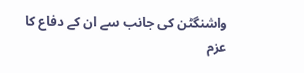واشنگٹن کی جانب سے ان کے دفاع کا عزم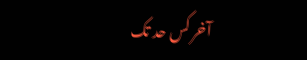آخر کس حد تک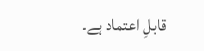قابلِ اعتماد ہے۔